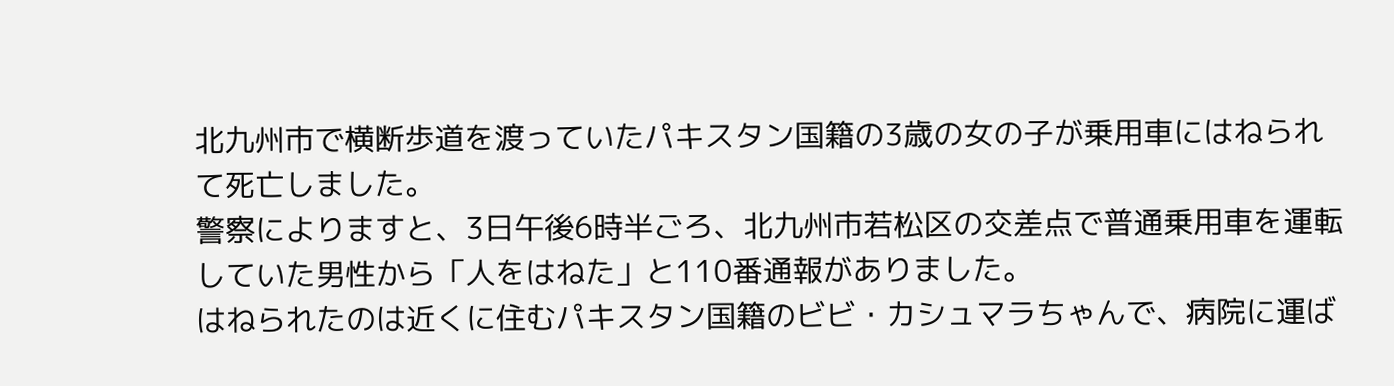北九州市で横断歩道を渡っていたパキスタン国籍の3歳の女の子が乗用車にはねられて死亡しました。
警察によりますと、3日午後6時半ごろ、北九州市若松区の交差点で普通乗用車を運転していた男性から「人をはねた」と110番通報がありました。
はねられたのは近くに住むパキスタン国籍のビビ・カシュマラちゃんで、病院に運ば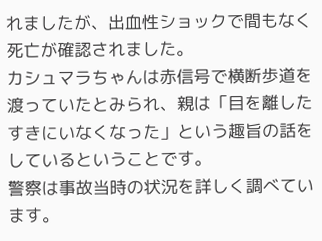れましたが、出血性ショックで間もなく死亡が確認されました。
カシュマラちゃんは赤信号で横断歩道を渡っていたとみられ、親は「目を離したすきにいなくなった」という趣旨の話をしているということです。
警察は事故当時の状況を詳しく調べています。